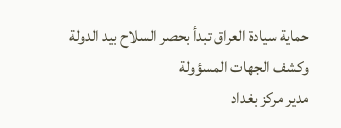حماية سيادة العراق تبدأ بحصر السلاح بيد الدولة وكشف الجهات المسؤولة
مدير مركز بغداد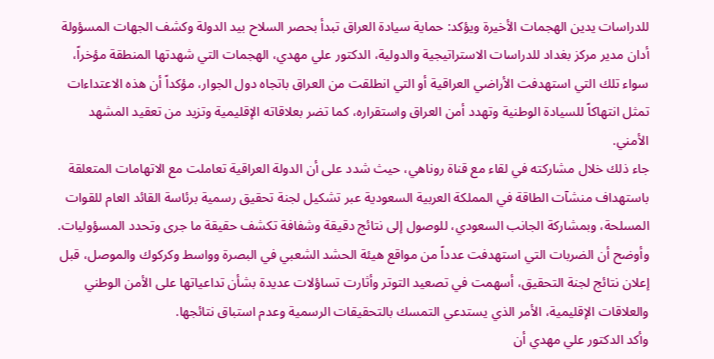للدراسات يدين الهجمات الأخيرة ويؤكد: حماية سيادة العراق تبدأ بحصر السلاح بيد الدولة وكشف الجهات المسؤولة
أدان مدير مركز بغداد للدراسات الاستراتيجية والدولية، الدكتور علي مهدي، الهجمات التي شهدتها المنطقة مؤخراً، سواء تلك التي استهدفت الأراضي العراقية أو التي انطلقت من العراق باتجاه دول الجوار، مؤكداً أن هذه الاعتداءات تمثل انتهاكاً للسيادة الوطنية وتهدد أمن العراق واستقراره، كما تضر بعلاقاته الإقليمية وتزيد من تعقيد المشهد الأمني.
جاء ذلك خلال مشاركته في لقاء مع قناة روناهي، حيث شدد على أن الدولة العراقية تعاملت مع الاتهامات المتعلقة باستهداف منشآت الطاقة في المملكة العربية السعودية عبر تشكيل لجنة تحقيق رسمية برئاسة القائد العام للقوات المسلحة، وبمشاركة الجانب السعودي، للوصول إلى نتائج دقيقة وشفافة تكشف حقيقة ما جرى وتحدد المسؤوليات.
وأوضح أن الضربات التي استهدفت عدداً من مواقع هيئة الحشد الشعبي في البصرة وواسط وكركوك والموصل، قبل إعلان نتائج لجنة التحقيق، أسهمت في تصعيد التوتر وأثارت تساؤلات عديدة بشأن تداعياتها على الأمن الوطني والعلاقات الإقليمية، الأمر الذي يستدعي التمسك بالتحقيقات الرسمية وعدم استباق نتائجها.
وأكد الدكتور علي مهدي أن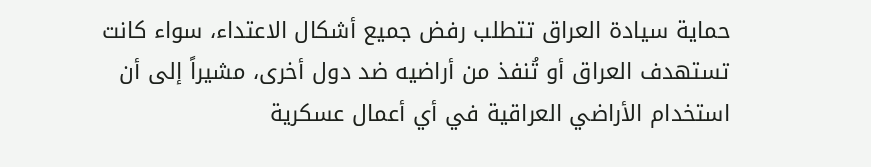حماية سيادة العراق تتطلب رفض جميع أشكال الاعتداء، سواء كانت تستهدف العراق أو تُنفذ من أراضيه ضد دول أخرى، مشيراً إلى أن استخدام الأراضي العراقية في أي أعمال عسكرية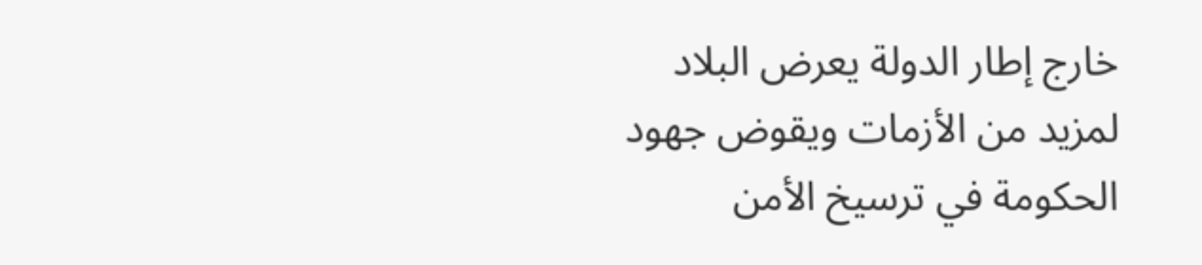خارج إطار الدولة يعرض البلاد لمزيد من الأزمات ويقوض جهود الحكومة في ترسيخ الأمن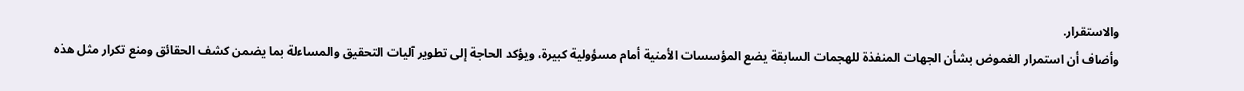والاستقرار.
وأضاف أن استمرار الغموض بشأن الجهات المنفذة للهجمات السابقة يضع المؤسسات الأمنية أمام مسؤولية كبيرة، ويؤكد الحاجة إلى تطوير آليات التحقيق والمساءلة بما يضمن كشف الحقائق ومنع تكرار مثل هذه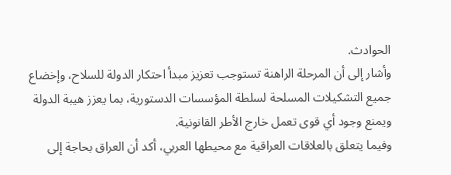الحوادث.
وأشار إلى أن المرحلة الراهنة تستوجب تعزيز مبدأ احتكار الدولة للسلاح، وإخضاع جميع التشكيلات المسلحة لسلطة المؤسسات الدستورية، بما يعزز هيبة الدولة ويمنع وجود أي قوى تعمل خارج الأطر القانونية.
وفيما يتعلق بالعلاقات العراقية مع محيطها العربي، أكد أن العراق بحاجة إلى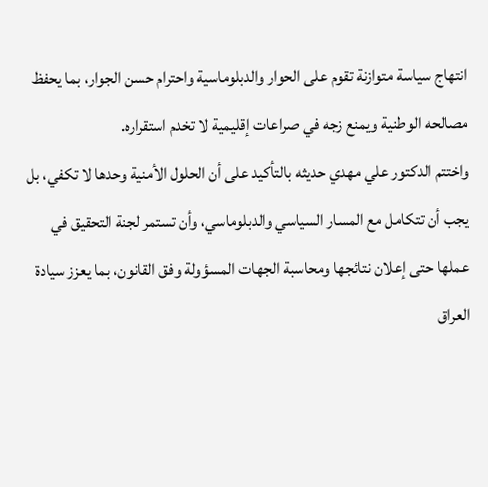انتهاج سياسة متوازنة تقوم على الحوار والدبلوماسية واحترام حسن الجوار، بما يحفظ مصالحه الوطنية ويمنع زجه في صراعات إقليمية لا تخدم استقراره.
واختتم الدكتور علي مهدي حديثه بالتأكيد على أن الحلول الأمنية وحدها لا تكفي، بل يجب أن تتكامل مع المسار السياسي والدبلوماسي، وأن تستمر لجنة التحقيق في عملها حتى إعلان نتائجها ومحاسبة الجهات المسؤولة وفق القانون، بما يعزز سيادة العراق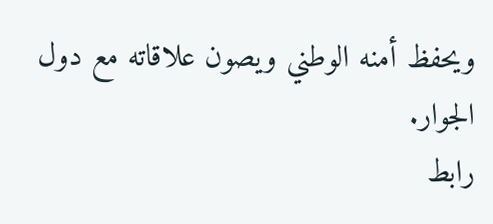ويحفظ أمنه الوطني ويصون علاقاته مع دول الجوار.
رابط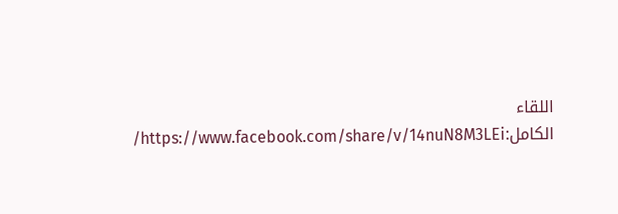اللقاء الكامل:https://www.facebook.com/share/v/14nuN8M3LEi/